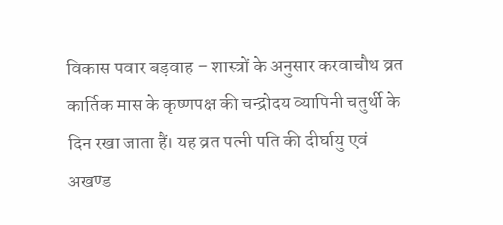विकास पवार बड़वाह – शास्त्रों के अनुसार करवाचौथ व्रत कार्तिक मास के कृष्णपक्ष की चन्द्रोदय व्यापिनी चतुर्थी के दिन रखा जाता हैं। यह व्रत पत्नी पति की दीर्घायु एवं अखण्ड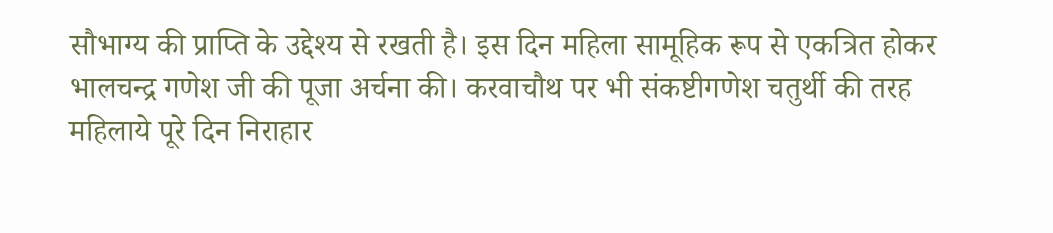सौभाग्य की प्राप्ति के उद्देश्य से रखती है। इस दिन महिला सामूहिक रूप से एकत्रित होकर भालचन्द्र गणेश जी की पूजा अर्चना की। करवाचौथ पर भी संकष्टीगणेश चतुर्थी की तरह महिलाये पूरे दिन निराहार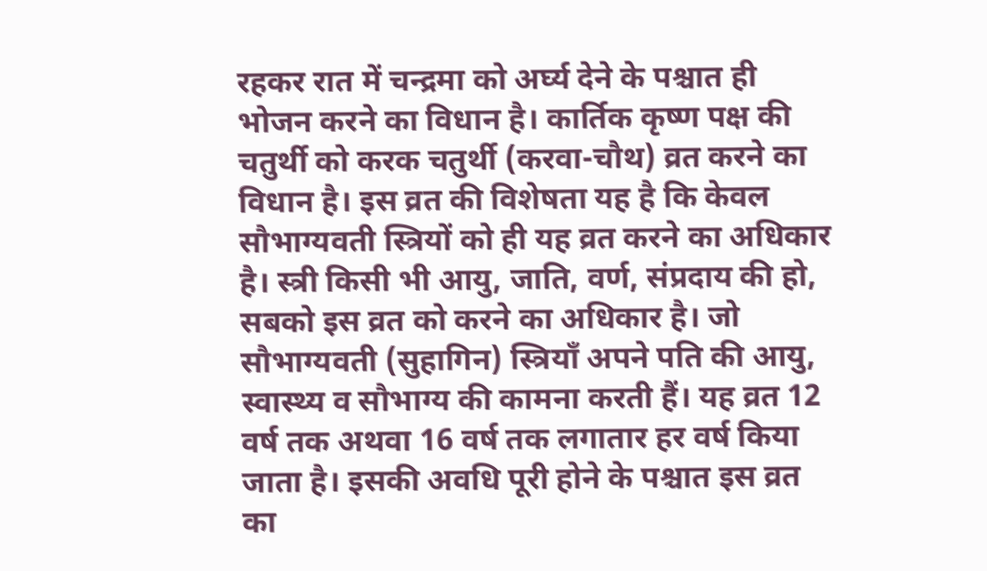रहकर रात में चन्द्रमा को अर्घ्य देने के पश्चात ही भोजन करने का विधान है। कार्तिक कृष्ण पक्ष की चतुर्थी को करक चतुर्थी (करवा-चौथ) व्रत करने का विधान है। इस व्रत की विशेषता यह है कि केवल सौभाग्यवती स्त्रियों को ही यह व्रत करने का अधिकार है। स्त्री किसी भी आयु, जाति, वर्ण, संप्रदाय की हो, सबको इस व्रत को करने का अधिकार है। जो सौभाग्यवती (सुहागिन) स्त्रियाँ अपने पति की आयु, स्वास्थ्य व सौभाग्य की कामना करती हैं। यह व्रत 12 वर्ष तक अथवा 16 वर्ष तक लगातार हर वर्ष किया जाता है। इसकी अवधि पूरी होने के पश्चात इस व्रत का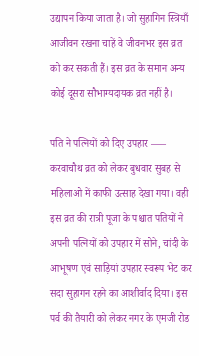उद्यापन किया जाता है। जो सुहागिन स्त्रियाँ आजीवन रखना चाहें वे जीवनभर इस व्रत को कर सकती हैं। इस व्रत के समान अन्य कोई दूसरा सौभाग्यदायक व्रत नहीं है।

पति ने पत्नियों को दिए उपहार —–
करवाचौथ व्रत को लेकर बुधवार सुबह से महिलाओ में काफी उत्साह देखा गया। वही इस व्रत की रात्री पूजा के पश्चात पतियों ने अपनी पत्नियों को उपहार में सोने, चांदी के आभूषण एवं साड़ियां उपहार स्वरूप भेट कर सदा सुहागन रहने का आशीर्वाद दिया। इस पर्व की तैयारी को लेकर नगर के एमजी रोड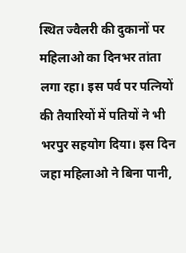स्थित ज्वैलरी की दुकानों पर महिलाओ का दिनभर तांता लगा रहा। इस पर्व पर पत्नियों की तैयारियों में पतियों ने भी भरपुर सहयोग दिया। इस दिन जहा महिलाओ ने बिना पानी,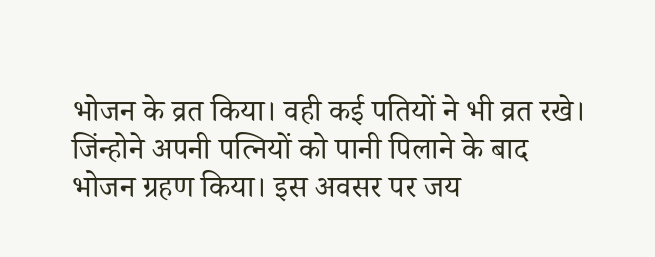भोजन के व्रत किया। वही कई पतियों ने भी व्रत रखे। जिंन्होने अपनी पत्नियों को पानी पिलाने के बाद भोजन ग्रहण किया। इस अवसर पर जय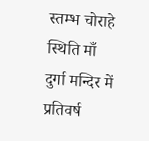स्तम्भ चोराहे स्थिति माँ दुर्गा मन्दिर में प्रतिवर्ष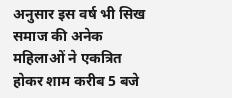अनुसार इस वर्ष भी सिख समाज की अनेक महिलाओं ने एकत्रित होकर शाम करीब 5 बजे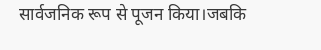सार्वजनिक रूप से पूजन किया।जबकि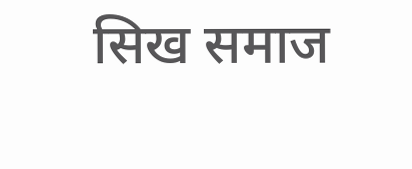सिख समाज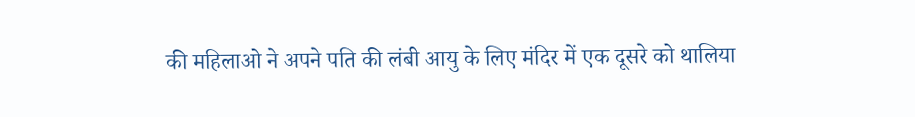की महिलाओ ने अपने पति की लंबी आयु के लिए मंदिर में एक दूसरे को थालिया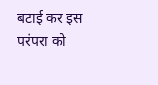बटाई कर इस परंपरा को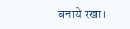बनाये रखा।